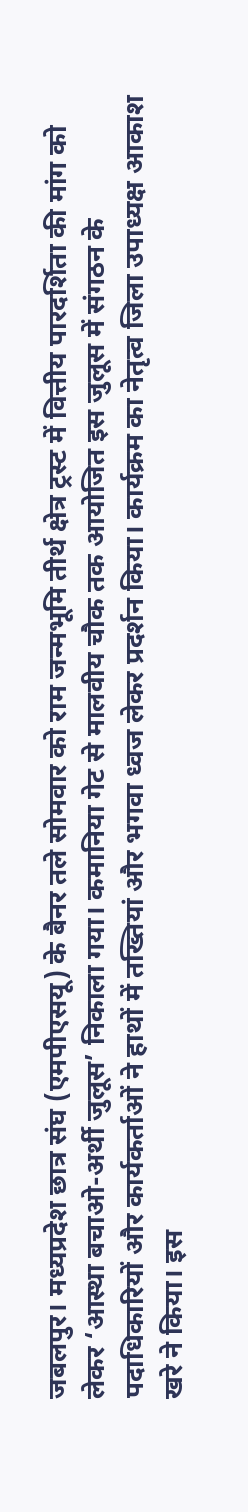जबलपुर। मध्यप्रदेश छात्र संघ (एमपीएसयू) के बैनर तले सोमवार को राम जन्मभूमि तीर्थ क्षेत्र ट्रस्ट में वित्तीय पारदर्शिता की मांग को लेकर ‘आस्था बचाओ-अर्थी जुलूस’ निकाला गया। कमानिया गेट से मालवीय चौक तक आयोजित इस जुलूस में संगठन के पदाधिकारियों और कार्यकर्ताओं ने हाथों में तख्तियां और भगवा ध्वज लेकर प्रदर्शन किया। कार्यक्रम का नेतृत्व जिला उपाध्यक्ष आकाश खरे ने किया। इस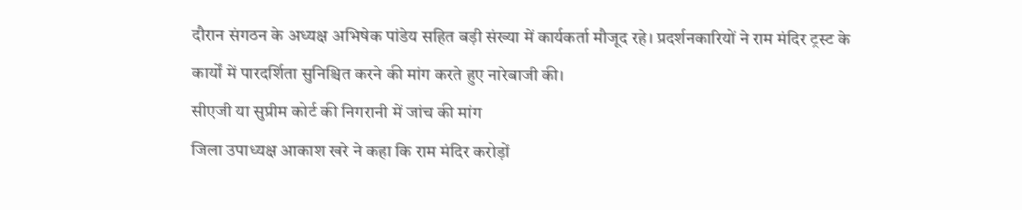दौरान संगठन के अध्यक्ष अभिषेक पांडेय सहित बड़ी संख्या में कार्यकर्ता मौजूद रहे। प्रदर्शनकारियों ने राम मंदिर ट्रस्ट के कार्यों में पारदर्शिता सुनिश्चित करने की मांग करते हुए नारेबाजी की।
सीएजी या सुप्रीम कोर्ट की निगरानी में जांच की मांग
जिला उपाध्यक्ष आकाश खरे ने कहा कि राम मंदिर करोड़ों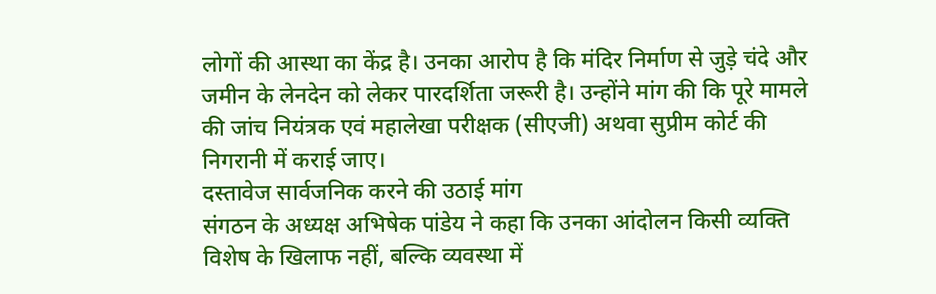लोगों की आस्था का केंद्र है। उनका आरोप है कि मंदिर निर्माण से जुड़े चंदे और जमीन के लेनदेन को लेकर पारदर्शिता जरूरी है। उन्होंने मांग की कि पूरे मामले की जांच नियंत्रक एवं महालेखा परीक्षक (सीएजी) अथवा सुप्रीम कोर्ट की निगरानी में कराई जाए।
दस्तावेज सार्वजनिक करने की उठाई मांग
संगठन के अध्यक्ष अभिषेक पांडेय ने कहा कि उनका आंदोलन किसी व्यक्ति विशेष के खिलाफ नहीं, बल्कि व्यवस्था में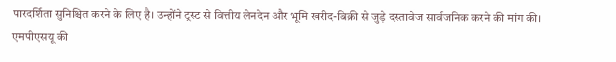पारदर्शिता सुनिश्चित करने के लिए है। उन्होंने ट्रस्ट से वित्तीय लेनदेन और भूमि खरीद-बिक्री से जुड़े दस्तावेज सार्वजनिक करने की मांग की।
एमपीएसयू की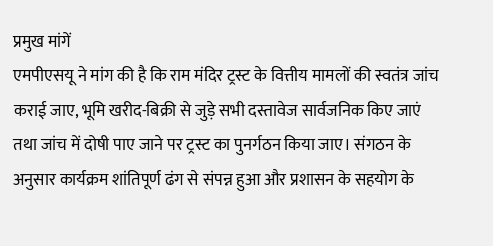प्रमुख मांगें
एमपीएसयू ने मांग की है कि राम मंदिर ट्रस्ट के वित्तीय मामलों की स्वतंत्र जांच कराई जाए, भूमि खरीद-बिक्री से जुड़े सभी दस्तावेज सार्वजनिक किए जाएं तथा जांच में दोषी पाए जाने पर ट्रस्ट का पुनर्गठन किया जाए। संगठन के अनुसार कार्यक्रम शांतिपूर्ण ढंग से संपन्न हुआ और प्रशासन के सहयोग के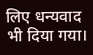लिए धन्यवाद भी दिया गया।